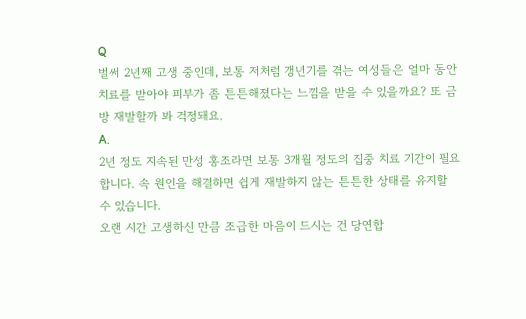Q
벌써 2년째 고생 중인데, 보통 저처럼 갱년기를 겪는 여성들은 얼마 동안 치료를 받아야 피부가 좀 튼튼해졌다는 느낌을 받을 수 있을까요? 또 금방 재발할까 봐 걱정돼요.
A.
2년 정도 지속된 만성 홍조라면 보통 3개월 정도의 집중 치료 기간이 필요합니다. 속 원인을 해결하면 쉽게 재발하지 않는 튼튼한 상태를 유지할 수 있습니다.
오랜 시간 고생하신 만큼 조급한 마음이 드시는 건 당연합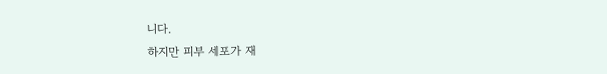니다.
하지만 피부 세포가 재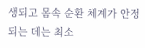생되고 몸속 순환 체계가 안정되는 데는 최소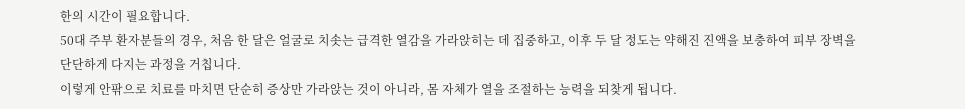한의 시간이 필요합니다.
50대 주부 환자분들의 경우, 처음 한 달은 얼굴로 치솟는 급격한 열감을 가라앉히는 데 집중하고, 이후 두 달 정도는 약해진 진액을 보충하여 피부 장벽을 단단하게 다지는 과정을 거칩니다.
이렇게 안팎으로 치료를 마치면 단순히 증상만 가라앉는 것이 아니라, 몸 자체가 열을 조절하는 능력을 되찾게 됩니다.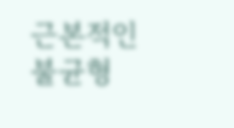근본적인 불균형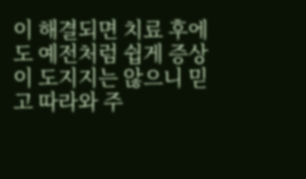이 해결되면 치료 후에도 예전처럼 쉽게 증상이 도지지는 않으니 믿고 따라와 주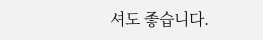셔도 좋습니다.